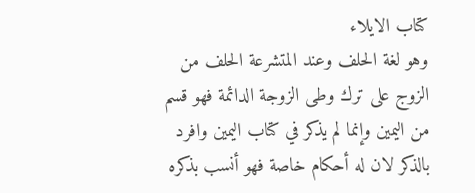كتاب الايلاء
وهو لغة الحلف وعند المتشرعة الحلف من الزوج على ترك وطى الزوجة الدائمة فهو قسم من اليمين وإنما لم يذكر في كتاب اليمين وافرد بالذكر لان له أحكام خاصة فهو أنسب بذكره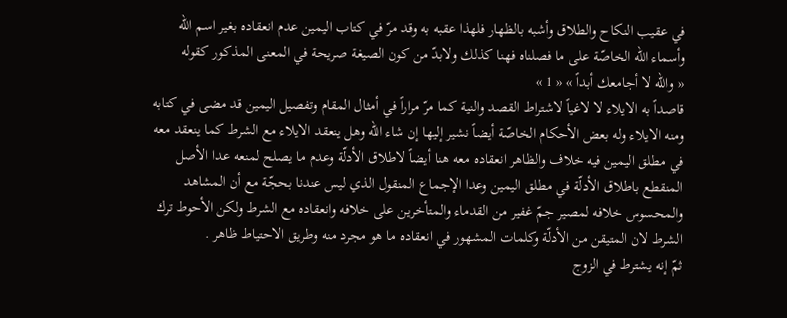في عقيب النكاح والطلاق وأشبه بالظهار فلهذا عقبه به وقد مرّ في كتاب اليمين عدم انعقاده بغير اسم الله وأسماء الله الخاصّة على ما فصلناه فهنا كذلك ولابدّ من كون الصيغة صريحة في المعنى المذكور كقوله
« والله لا أجامعك أبداً » « 1 »
قاصداً به الايلاء لا لاغياً لاشتراط القصد والنية كما مرّ مراراً في أمثال المقام وتفصيل اليمين قد مضى في كتابه ومنه الايلاء وله بعض الأحكام الخاصّة أيضاً نشير إليها إن شاء الله وهل ينعقد الايلاء مع الشرط كما ينعقد معه في مطلق اليمين فيه خلاف والظاهر انعقاده معه هنا أيضاً لاطلاق الأدلّة وعدم ما يصلح لمنعه عدا الأصل المنقطع باطلاق الأدلّة في مطلق اليمين وعدا الإجماع المنقول الذي ليس عندنا بحجّة مع أن المشاهد والمحسوس خلافه لمصير جمّ غفير من القدماء والمتأخرين على خلافه وانعقاده مع الشرط ولكن الأحوط ترك الشرط لان المتيقن من الأدلّة وكلمات المشهور في انعقاده ما هو مجرد منه وطريق الاحتياط ظاهر .
ثمّ إنه يشترط في الزوج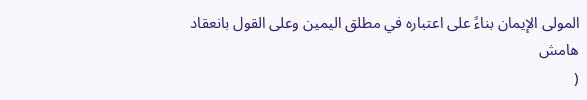المولى الإيمان بناءً على اعتباره في مطلق اليمين وعلى القول بانعقاد
هامش
(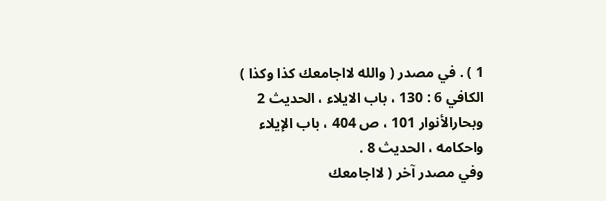1 ) . في مصدر ( والله لااجامعك كذا وكذا )
الكافي 6 : 130 ، باب الايلاء ، الحديث 2 وبحارالأنوار 101 ، ص 404 ، باب الإيلاء واحكامه ، الحديث 8 .
وفي مصدر آخر ( لااجامعك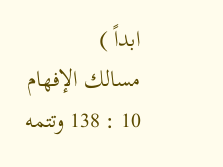ابداً )
مسالك الإفهام 10 : 138 وتتمه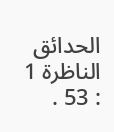الحدائق الناظرة 1 : 53 .